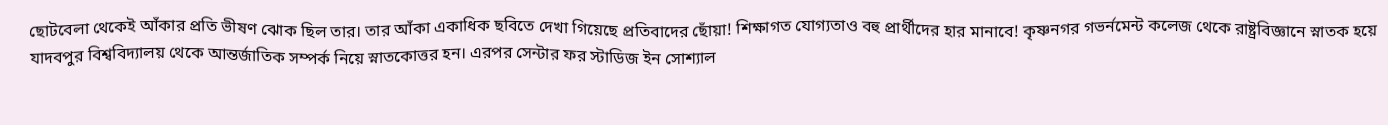ছোটবেলা থেকেই আঁকার প্রতি ভীষণ ঝোক ছিল তার। তার আঁকা একাধিক ছবিতে দেখা গিয়েছে প্রতিবাদের ছোঁয়া! শিক্ষাগত যোগ্যতাও বহু প্রার্থীদের হার মানাবে! কৃষ্ণনগর গভর্নমেন্ট কলেজ থেকে রাষ্ট্রবিজ্ঞানে স্নাতক হয়ে যাদবপুর বিশ্ববিদ্যালয় থেকে আন্তর্জাতিক সম্পর্ক নিয়ে স্নাতকোত্তর হন। এরপর সেন্টার ফর স্টাডিজ ইন সোশ্যাল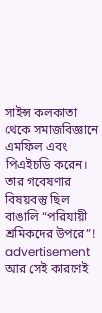সাইন্স কলকাতা থেকে সমাজবিজ্ঞানে এমফিল এবং পিএইচডি করেন। তার গবেষণার বিষয়বস্তু ছিল বাঙালি “পরিযায়ী শ্রমিকদের উপরে”!
advertisement
আর সেই কারণেই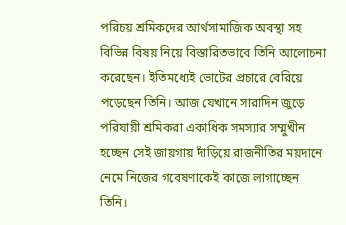পরিচয় শ্রমিকদের আর্থসামাজিক অবস্থা সহ বিভিন্ন বিষয় নিয়ে বিস্তারিতভাবে তিনি আলোচনা করেছেন। ইতিমধ্যেই ভোটের প্রচারে বেরিয়ে পড়েছেন তিনি। আজ যেখানে সারাদিন জুড়ে পরিযায়ী শ্রমিকরা একাধিক সমস্যার সম্মুখীন হচ্ছেন সেই জায়গায় দাঁড়িয়ে রাজনীতির ময়দানে নেমে নিজের গবেষণাকেই কাজে লাগাচ্ছেন তিনি।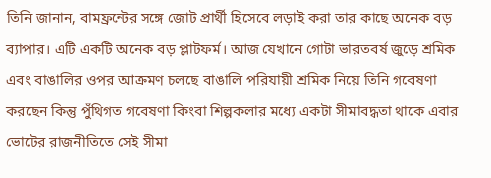তিনি জানান, বামফ্রন্টের সঙ্গে জোট প্রার্থী হিসেবে লড়াই করা তার কাছে অনেক বড় ব্যাপার। এটি একটি অনেক বড় প্লাটফর্ম। আজ যেখানে গোটা ভারতবর্ষ জুড়ে শ্রমিক এবং বাঙালির ওপর আক্রমণ চলছে বাঙালি পরিযায়ী শ্রমিক নিয়ে তিনি গবেষণা করছেন কিন্তু পুঁথিগত গবেষণা কিংবা শিল্পকলার মধ্যে একটা সীমাবদ্ধতা থাকে এবার ভোটের রাজনীতিতে সেই সীমা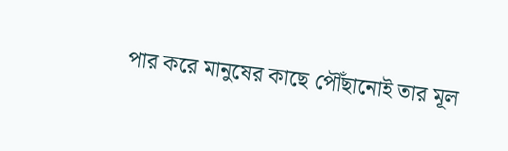পার করে মানুষের কাছে পৌঁছানোই তার মূল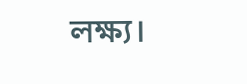লক্ষ্য।